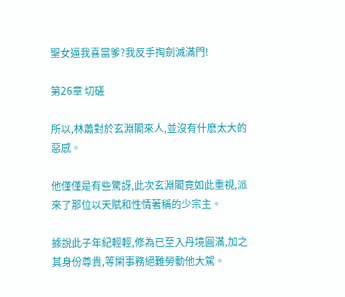聖女逼我喜當爹?我反手掏劍滅滿門!

第26章 切磋

所以,林蕭對於玄淵閣來人,並沒有什麽太大的惡感。

他僅僅是有些驚訝,此次玄淵閣竟如此重視,派來了那位以天賦和性情著稱的少宗主。

據說此子年紀輕輕,修為已至入丹境圓滿,加之其身份尊貴,等閑事務絕難勞動他大駕。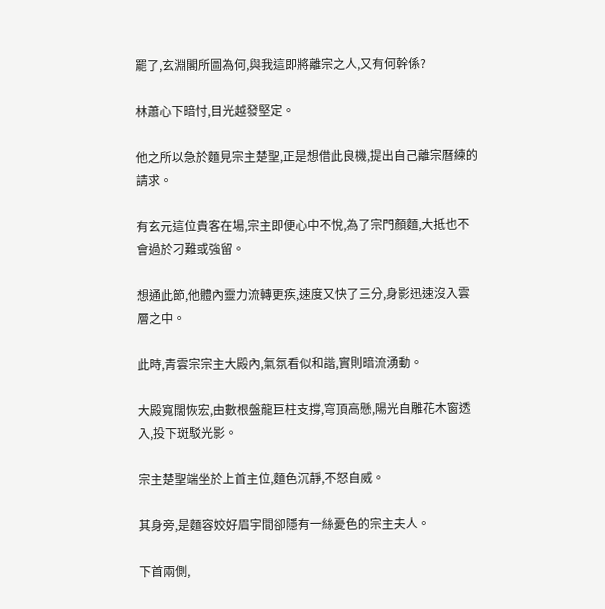罷了,玄淵閣所圖為何,與我這即將離宗之人,又有何幹係?

林蕭心下暗忖,目光越發堅定。

他之所以急於麵見宗主楚聖,正是想借此良機,提出自己離宗曆練的請求。

有玄元這位貴客在場,宗主即便心中不悅,為了宗門顏麵,大抵也不會過於刁難或強留。

想通此節,他體內靈力流轉更疾,速度又快了三分,身影迅速沒入雲層之中。

此時,青雲宗宗主大殿內,氣氛看似和諧,實則暗流湧動。

大殿寬闊恢宏,由數根盤龍巨柱支撐,穹頂高懸,陽光自雕花木窗透入,投下斑駁光影。

宗主楚聖端坐於上首主位,麵色沉靜,不怒自威。

其身旁,是麵容姣好眉宇間卻隱有一絲憂色的宗主夫人。

下首兩側,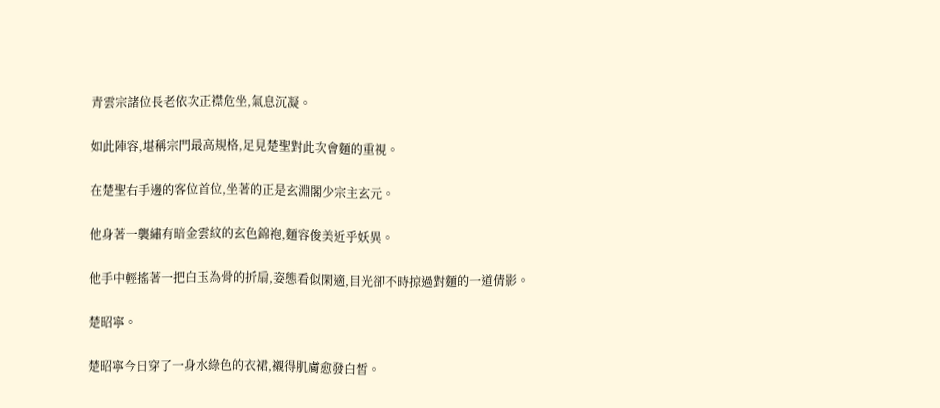青雲宗諸位長老依次正襟危坐,氣息沉凝。

如此陣容,堪稱宗門最高規格,足見楚聖對此次會麵的重視。

在楚聖右手邊的客位首位,坐著的正是玄淵閣少宗主玄元。

他身著一襲繡有暗金雲紋的玄色錦袍,麵容俊美近乎妖異。

他手中輕搖著一把白玉為骨的折扇,姿態看似閑適,目光卻不時掠過對麵的一道倩影。

楚昭寧。

楚昭寧今日穿了一身水綠色的衣裙,襯得肌膚愈發白皙。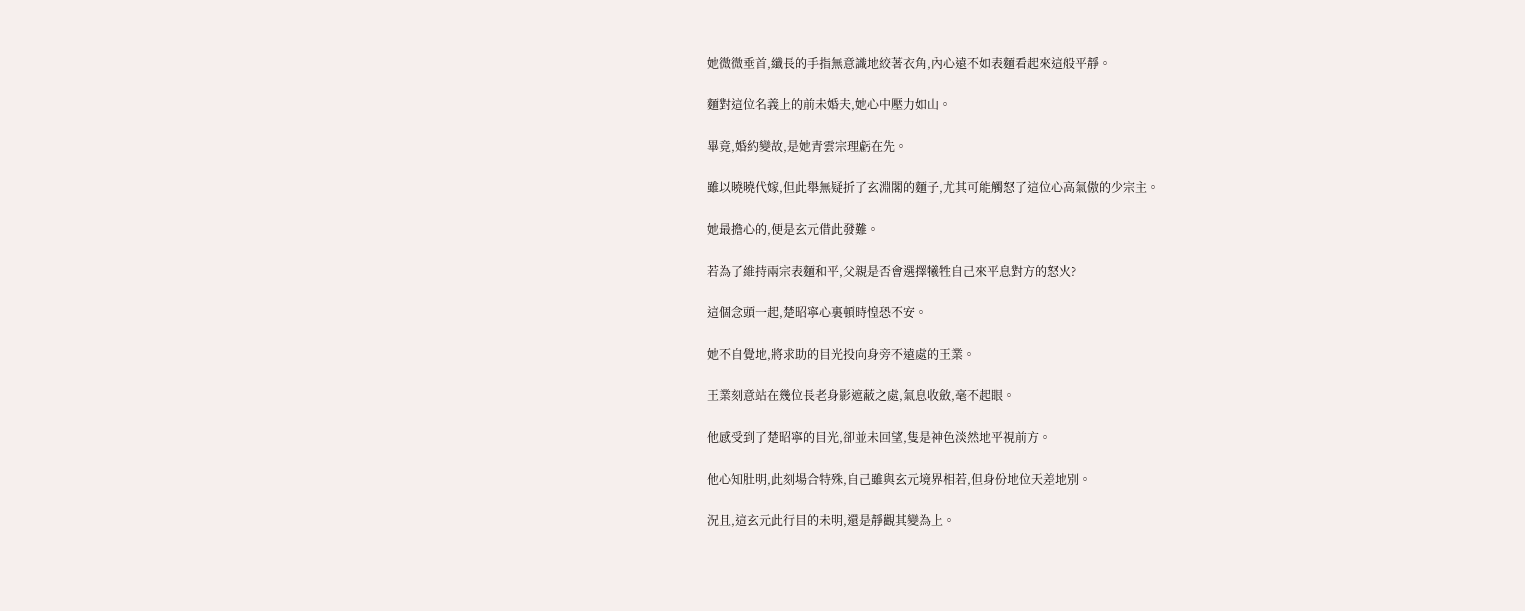她微微垂首,纖長的手指無意識地絞著衣角,內心遠不如表麵看起來這般平靜。

麵對這位名義上的前未婚夫,她心中壓力如山。

畢竟,婚約變故,是她青雲宗理虧在先。

雖以曉曉代嫁,但此舉無疑折了玄淵閣的麵子,尤其可能觸怒了這位心高氣傲的少宗主。

她最擔心的,便是玄元借此發難。

若為了維持兩宗表麵和平,父親是否會選擇犧牲自己來平息對方的怒火?

這個念頭一起,楚昭寧心裏頓時惶恐不安。

她不自覺地,將求助的目光投向身旁不遠處的王業。

王業刻意站在幾位長老身影遮蔽之處,氣息收斂,毫不起眼。

他感受到了楚昭寧的目光,卻並未回望,隻是神色淡然地平視前方。

他心知肚明,此刻場合特殊,自己雖與玄元境界相若,但身份地位天差地別。

況且,這玄元此行目的未明,還是靜觀其變為上。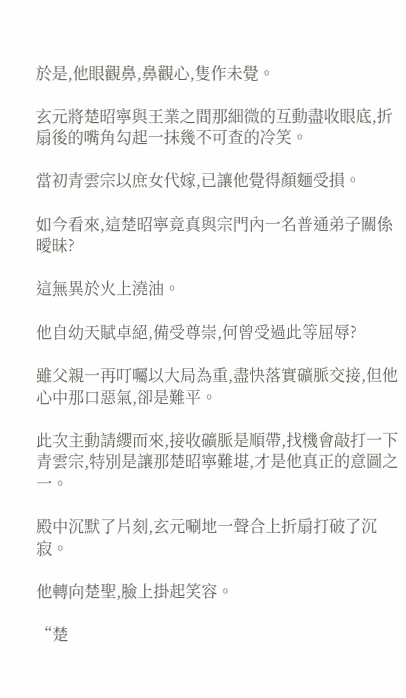於是,他眼觀鼻,鼻觀心,隻作未覺。

玄元將楚昭寧與王業之間那細微的互動盡收眼底,折扇後的嘴角勾起一抹幾不可查的冷笑。

當初青雲宗以庶女代嫁,已讓他覺得顏麵受損。

如今看來,這楚昭寧竟真與宗門內一名普通弟子關係曖昧?

這無異於火上澆油。

他自幼天賦卓絕,備受尊崇,何曾受過此等屈辱?

雖父親一再叮囑以大局為重,盡快落實礦脈交接,但他心中那口惡氣,卻是難平。

此次主動請纓而來,接收礦脈是順帶,找機會敲打一下青雲宗,特別是讓那楚昭寧難堪,才是他真正的意圖之一。

殿中沉默了片刻,玄元唰地一聲合上折扇打破了沉寂。

他轉向楚聖,臉上掛起笑容。

“楚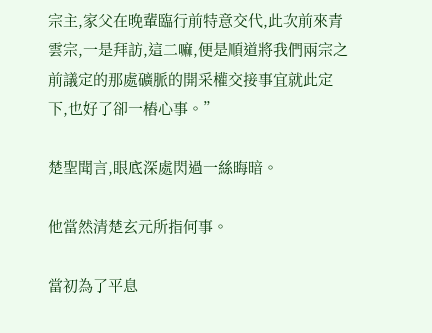宗主,家父在晚輩臨行前特意交代,此次前來青雲宗,一是拜訪,這二嘛,便是順道將我們兩宗之前議定的那處礦脈的開采權交接事宜就此定下,也好了卻一樁心事。”

楚聖聞言,眼底深處閃過一絲晦暗。

他當然清楚玄元所指何事。

當初為了平息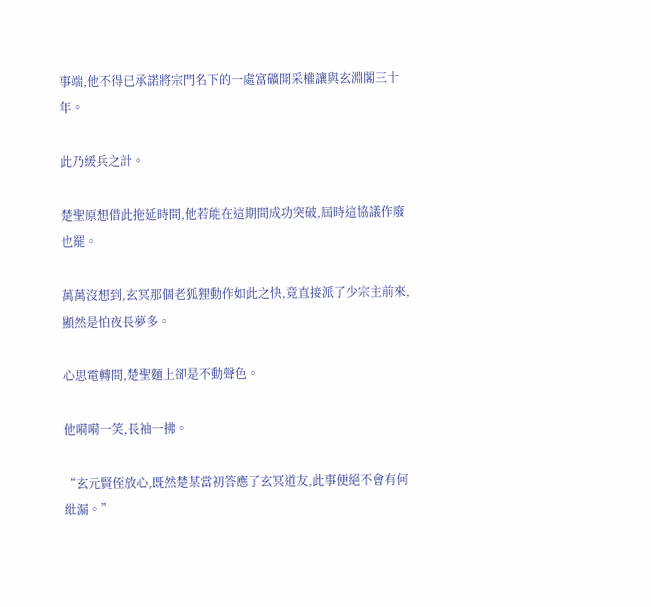事端,他不得已承諾將宗門名下的一處富礦開采權讓與玄淵閣三十年。

此乃緩兵之計。

楚聖原想借此拖延時間,他若能在這期間成功突破,屆時這協議作廢也罷。

萬萬沒想到,玄冥那個老狐狸動作如此之快,竟直接派了少宗主前來,顯然是怕夜長夢多。

心思電轉間,楚聖麵上卻是不動聲色。

他嗬嗬一笑,長袖一拂。

“玄元賢侄放心,既然楚某當初答應了玄冥道友,此事便絕不會有何紕漏。”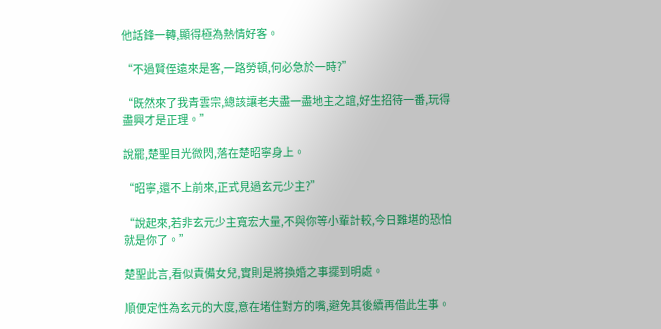他話鋒一轉,顯得極為熱情好客。

“不過賢侄遠來是客,一路勞頓,何必急於一時?”

“既然來了我青雲宗,總該讓老夫盡一盡地主之誼,好生招待一番,玩得盡興才是正理。”

說罷,楚聖目光微閃,落在楚昭寧身上。

“昭寧,還不上前來,正式見過玄元少主?”

“說起來,若非玄元少主寬宏大量,不與你等小輩計較,今日難堪的恐怕就是你了。”

楚聖此言,看似責備女兒,實則是將換婚之事擺到明處。

順便定性為玄元的大度,意在堵住對方的嘴,避免其後續再借此生事。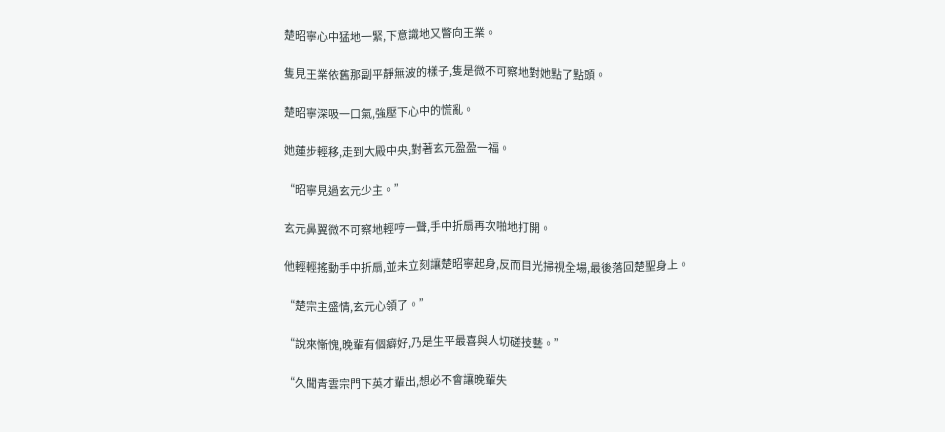楚昭寧心中猛地一緊,下意識地又瞥向王業。

隻見王業依舊那副平靜無波的樣子,隻是微不可察地對她點了點頭。

楚昭寧深吸一口氣,強壓下心中的慌亂。

她蓮步輕移,走到大殿中央,對著玄元盈盈一福。

“昭寧見過玄元少主。”

玄元鼻翼微不可察地輕哼一聲,手中折扇再次啪地打開。

他輕輕搖動手中折扇,並未立刻讓楚昭寧起身,反而目光掃視全場,最後落回楚聖身上。

“楚宗主盛情,玄元心領了。”

“說來慚愧,晚輩有個癖好,乃是生平最喜與人切磋技藝。”

“久聞青雲宗門下英才輩出,想必不會讓晚輩失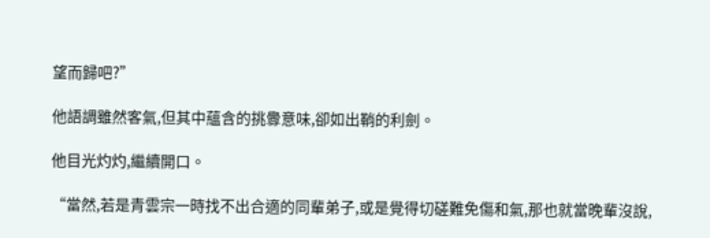望而歸吧?”

他語調雖然客氣,但其中蘊含的挑釁意味,卻如出鞘的利劍。

他目光灼灼,繼續開口。

“當然,若是青雲宗一時找不出合適的同輩弟子,或是覺得切磋難免傷和氣,那也就當晚輩沒說,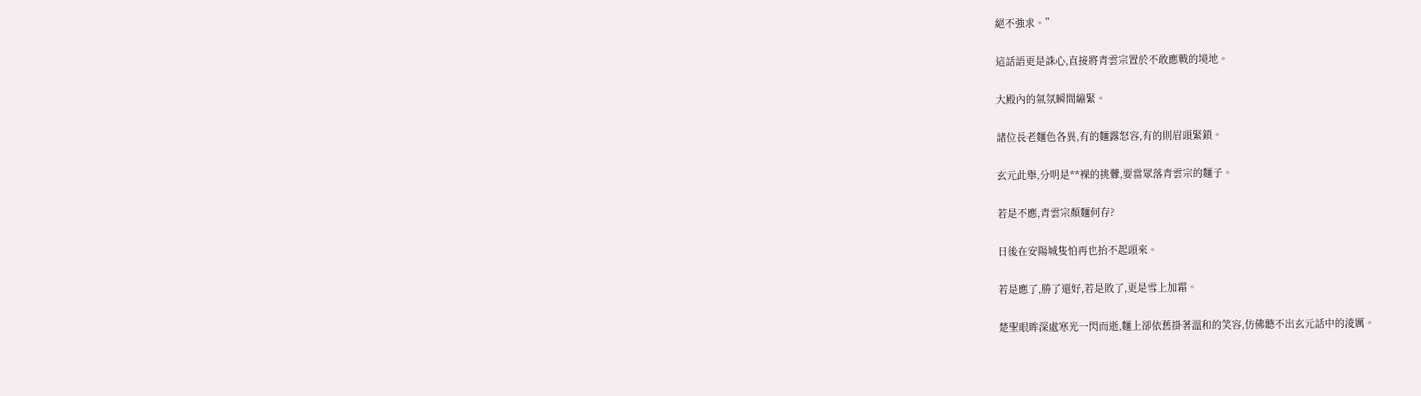絕不強求。”

這話語更是誅心,直接將青雲宗置於不敢應戰的境地。

大殿內的氣氛瞬間繃緊。

諸位長老麵色各異,有的麵露怒容,有的則眉頭緊鎖。

玄元此舉,分明是**裸的挑釁,要當眾落青雲宗的麵子。

若是不應,青雲宗顏麵何存?

日後在安陽城隻怕再也抬不起頭來。

若是應了,勝了還好,若是敗了,更是雪上加霜。

楚聖眼眸深處寒光一閃而逝,麵上卻依舊掛著溫和的笑容,仿佛聽不出玄元話中的淩厲。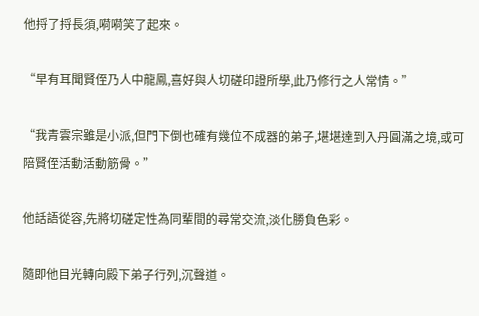他捋了捋長須,嗬嗬笑了起來。

“早有耳聞賢侄乃人中龍鳳,喜好與人切磋印證所學,此乃修行之人常情。”

“我青雲宗雖是小派,但門下倒也確有幾位不成器的弟子,堪堪達到入丹圓滿之境,或可陪賢侄活動活動筋骨。”

他話語從容,先將切磋定性為同輩間的尋常交流,淡化勝負色彩。

隨即他目光轉向殿下弟子行列,沉聲道。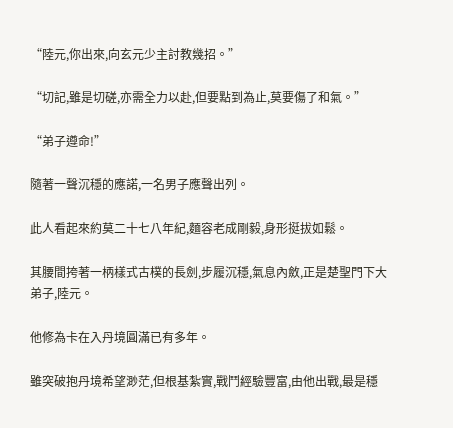“陸元,你出來,向玄元少主討教幾招。”

“切記,雖是切磋,亦需全力以赴,但要點到為止,莫要傷了和氣。”

“弟子遵命!”

隨著一聲沉穩的應諾,一名男子應聲出列。

此人看起來約莫二十七八年紀,麵容老成剛毅,身形挺拔如鬆。

其腰間挎著一柄樣式古樸的長劍,步履沉穩,氣息內斂,正是楚聖門下大弟子,陸元。

他修為卡在入丹境圓滿已有多年。

雖突破抱丹境希望渺茫,但根基紮實,戰鬥經驗豐富,由他出戰,最是穩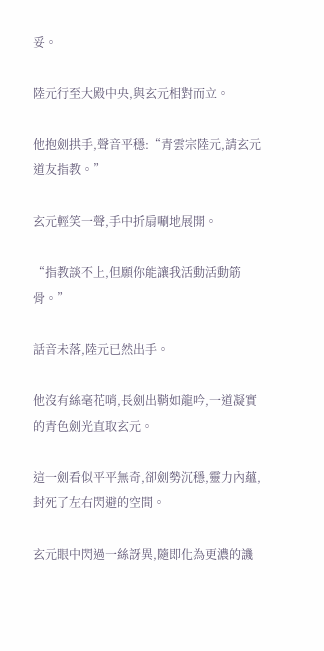妥。

陸元行至大殿中央,與玄元相對而立。

他抱劍拱手,聲音平穩:“青雲宗陸元,請玄元道友指教。”

玄元輕笑一聲,手中折扇唰地展開。

“指教談不上,但願你能讓我活動活動筋骨。”

話音未落,陸元已然出手。

他沒有絲毫花哨,長劍出鞘如龍吟,一道凝實的青色劍光直取玄元。

這一劍看似平平無奇,卻劍勢沉穩,靈力內蘊,封死了左右閃避的空間。

玄元眼中閃過一絲訝異,隨即化為更濃的譏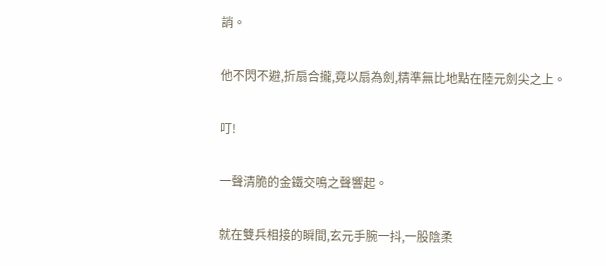誚。

他不閃不避,折扇合攏,竟以扇為劍,精準無比地點在陸元劍尖之上。

叮!

一聲清脆的金鐵交鳴之聲響起。

就在雙兵相接的瞬間,玄元手腕一抖,一股陰柔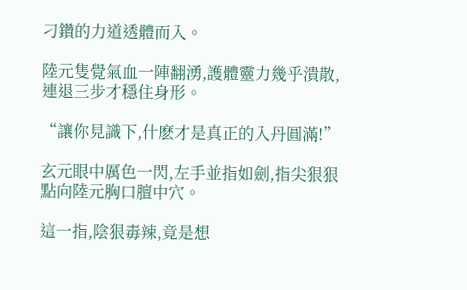刁鑽的力道透體而入。

陸元隻覺氣血一陣翻湧,護體靈力幾乎潰散,連退三步才穩住身形。

“讓你見識下,什麽才是真正的入丹圓滿!”

玄元眼中厲色一閃,左手並指如劍,指尖狠狠點向陸元胸口膻中穴。

這一指,陰狠毒辣,竟是想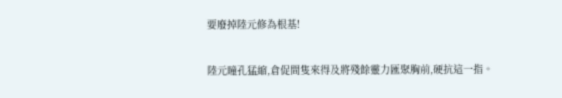要廢掉陸元修為根基!

陸元瞳孔猛縮,倉促間隻來得及將殘餘靈力匯聚胸前,硬抗這一指。